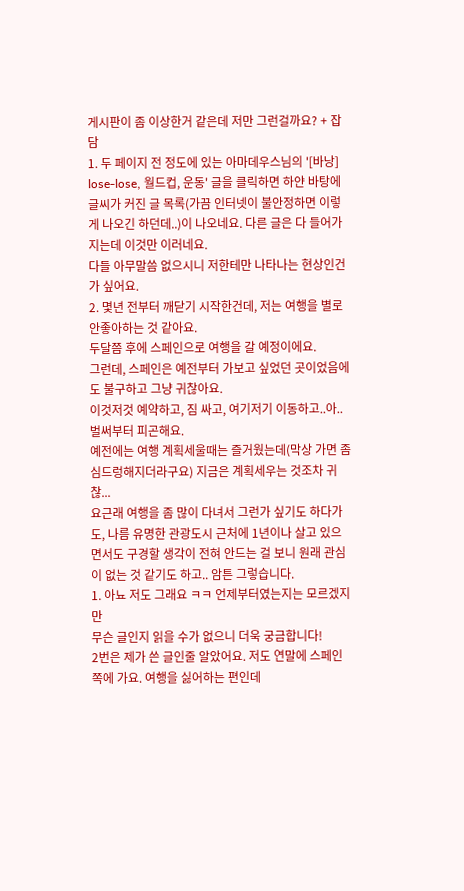게시판이 좀 이상한거 같은데 저만 그런걸까요? + 잡담
1. 두 페이지 전 정도에 있는 아마데우스님의 '[바낭] lose-lose, 월드컵, 운동' 글을 클릭하면 하얀 바탕에 글씨가 커진 글 목록(가끔 인터넷이 불안정하면 이렇게 나오긴 하던데..)이 나오네요. 다른 글은 다 들어가지는데 이것만 이러네요.
다들 아무말씀 없으시니 저한테만 나타나는 현상인건가 싶어요.
2. 몇년 전부터 깨닫기 시작한건데, 저는 여행을 별로 안좋아하는 것 같아요.
두달쯤 후에 스페인으로 여행을 갈 예정이에요.
그런데, 스페인은 예전부터 가보고 싶었던 곳이었음에도 불구하고 그냥 귀찮아요.
이것저것 예약하고, 짐 싸고, 여기저기 이동하고..아..벌써부터 피곤해요.
예전에는 여행 계획세울때는 즐거웠는데(막상 가면 좀 심드렁해지더라구요) 지금은 계획세우는 것조차 귀찮...
요근래 여행을 좀 많이 다녀서 그런가 싶기도 하다가도, 나름 유명한 관광도시 근처에 1년이나 살고 있으면서도 구경할 생각이 전혀 안드는 걸 보니 원래 관심이 없는 것 같기도 하고.. 암튼 그렇습니다.
1. 아뇨 저도 그래요 ㅋㅋ 언제부터였는지는 모르겠지만
무슨 글인지 읽을 수가 없으니 더욱 궁금합니다!
2번은 제가 쓴 글인줄 알았어요. 저도 연말에 스페인 쪽에 가요. 여행을 싫어하는 편인데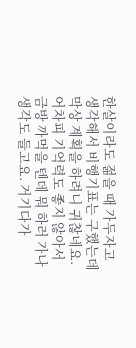한살이라도 젊을 때 가두자고 생각해서 비행기표는 구했는데 막상 계획을 하려니 귀찮네요. 어차피 기억력도 좋지 않아서 금방 까먹을 텐데 뭐 하러 가나 생각도 들고요. 거기다가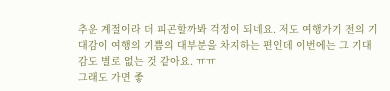추운 계절이라 더 피곤할까봐 걱정이 되네요. 저도 여행가기 전의 기대감이 여행의 기쁨의 대부분을 차지하는 편인데 이번에는 그 기대감도 별로 없는 것 같아요. ㅠㅠ
그래도 가면 좋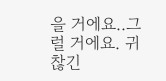을 거에요..그럴 거에요. 귀찮긴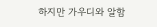하지만 가우디와 알함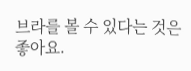브라를 볼 수 있다는 것은 좋아요.